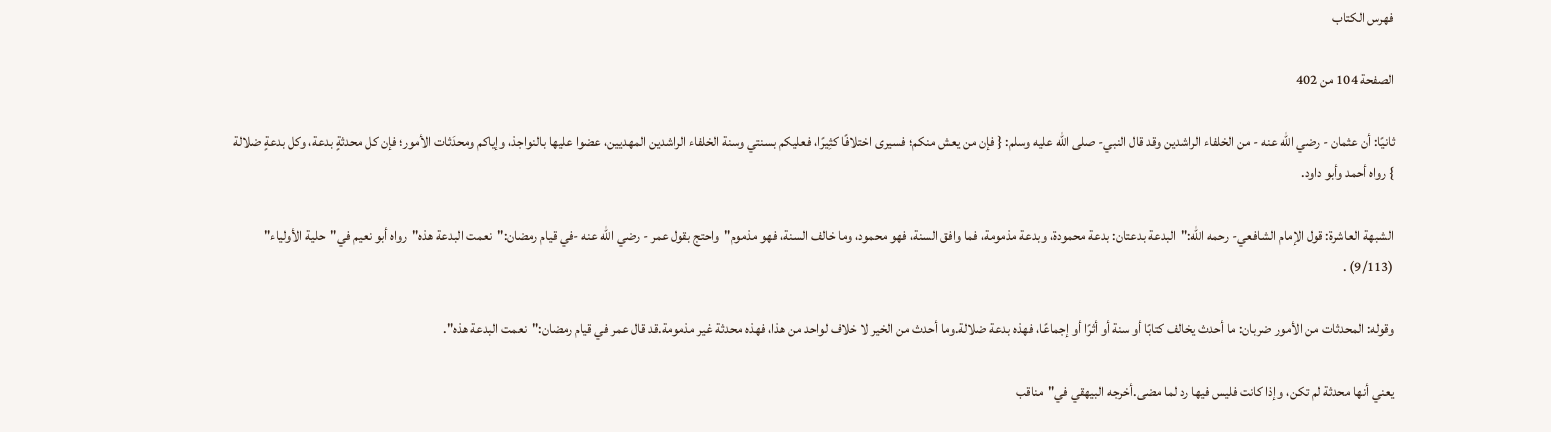فهرس الكتاب

الصفحة 104 من 402

ثانيًا: أن عثمان - رضي الله عنه - من الخلفاء الراشدين وقد قال النبي- صلى الله عليه وسلم: { فإن من يعش منكم؛ فسيرى اختلافًا كثِيرًا، فعليكم بسنتي وسنة الخلفاء الراشدين المهديين، عضوا عليها بالنواجذ، وإياكم ومحدَثات الأمور؛ فإن كل محدثةٍ بدعة، وكل بدعةٍ ضلالة } رواه أحمد وأبو داود.

الشبهة العاشرة: قول الإمام الشافعي- رحمه الله:"البدعة بدعتان: بدعة محمودة، وبدعة مذمومة، فما وافق السنة، فهو محمود، وما خالف السنة، فهو مذموم"واحتج بقول عمر - رضي الله عنه -في قيام رمضان:"نعمت البدعة هذه"رواه أبو نعيم في"حلية الأولياء" (9/113) .

وقوله: المحدثات من الأمور ضربان: ما أحدث يخالف كتابًا أو سنة أو أثرًا أو إجماعًا، فهذه بدعة ضلالة.وما أحدث من الخير لا خلاف لواحد من هذا، فهذه محدثة غير مذمومة.قد قال عمر في قيام رمضان:"نعمت البدعة هذه".

يعني أنها محدثة لم تكن، وإذا كانت فليس فيها رد لما مضى.أخرجه البيهقي في"مناقب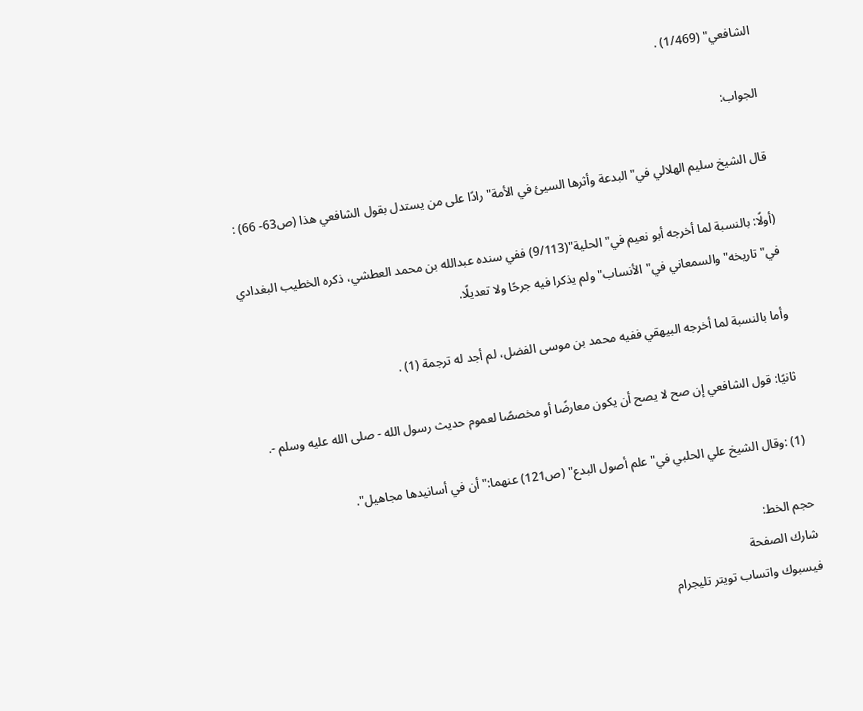الشافعي" (1/469) .

الجواب:

قال الشيخ سليم الهلالي في"البدعة وأثرها السيئ في الأمة"رادًا على من يستدل بقول الشافعي هذا (ص63- 66) :

(أولًا: بالنسبة لما أخرجه أبو نعيم في"الحلية"(9/113) ففي سنده عبدالله بن محمد العطشي، ذكره الخطيب البغدادي في"تاريخه"والسمعاني في"الأنساب"ولم يذكرا فيه جرحًا ولا تعديلًا.

وأما بالنسبة لما أخرجه البيهقي ففيه محمد بن موسى الفضل، لم أجد له ترجمة (1) .

ثانيًا: قول الشافعي إن صح لا يصح أن يكون معارضًا أو مخصصًا لعموم حديث رسول الله - صلى الله عليه وسلم -.

(1) :وقال الشيخ علي الحلبي في"علم أصول البدع" (ص121) عنهما:"أن في أسانيدها مجاهيل".

حجم الخط:
شارك الصفحة
فيسبوك واتساب تويتر تليجرام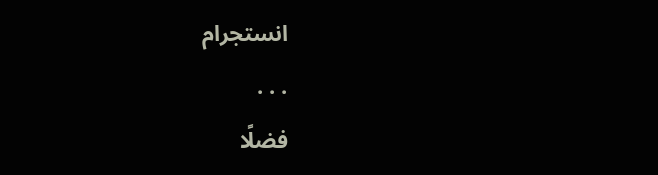انستجرام
. . .
فضلًا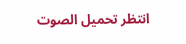انتظر تحميل الصوت